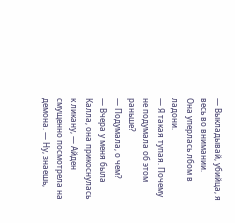― Выкладывай, убийца, я весь во внимании.
Она уперлась лбом в ладони.
― Я такая тупая. Почему не подумала об этом раньше?
― Подумала, о чем?
― Вчера у меня была Калла, она прикоснулась к ликану, ― Айден смущенно посмотрела на демона. ― Ну, знаешь,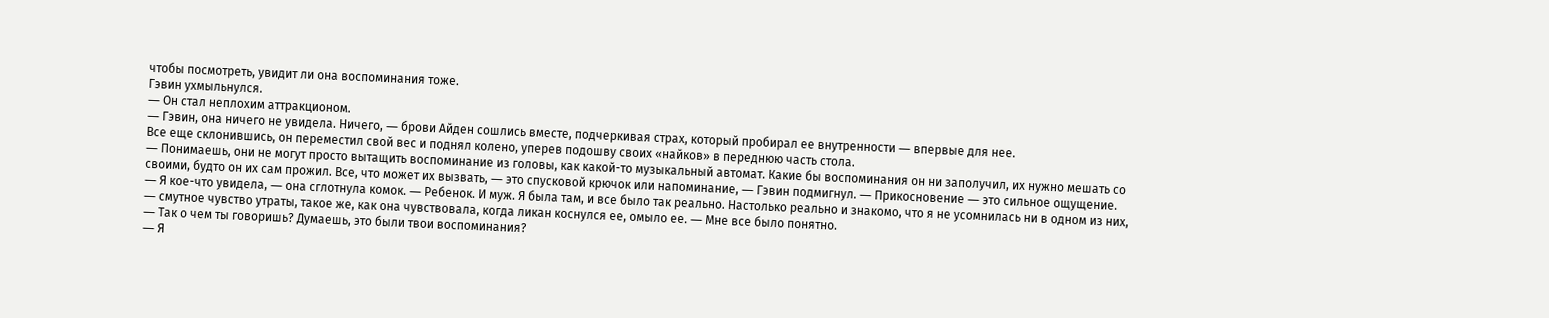чтобы посмотреть, увидит ли она воспоминания тоже.
Гэвин ухмыльнулся.
― Он стал неплохим аттракционом.
― Гэвин, она ничего не увидела. Ничего, ― брови Айден сошлись вместе, подчеркивая страх, который пробирал ее внутренности ― впервые для нее.
Все еще склонившись, он переместил свой вес и поднял колено, уперев подошву своих «найков» в переднюю часть стола.
― Понимаешь, они не могут просто вытащить воспоминание из головы, как какой-то музыкальный автомат. Какие бы воспоминания он ни заполучил, их нужно мешать со своими, будто он их сам прожил. Все, что может их вызвать, ― это спусковой крючок или напоминание, ― Гэвин подмигнул. ― Прикосновение ― это сильное ощущение.
― Я кое-что увидела, ― она сглотнула комок. ― Ребенок. И муж. Я была там, и все было так реально. Настолько реально и знакомо, что я не усомнилась ни в одном из них, ― смутное чувство утраты, такое же, как она чувствовала, когда ликан коснулся ее, омыло ее. ― Мне все было понятно.
― Так о чем ты говоришь? Думаешь, это были твои воспоминания?
― Я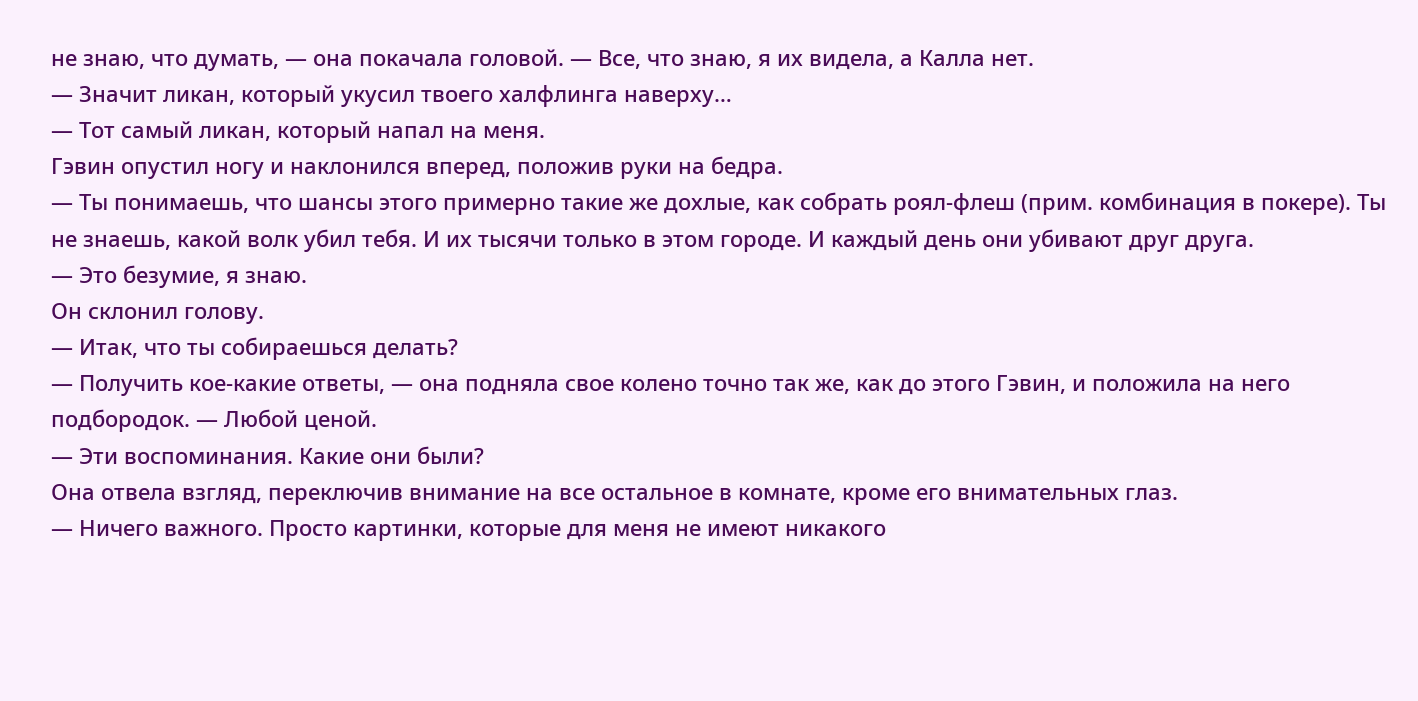не знаю, что думать, ― она покачала головой. ― Все, что знаю, я их видела, а Калла нет.
― Значит ликан, который укусил твоего халфлинга наверху…
― Тот самый ликан, который напал на меня.
Гэвин опустил ногу и наклонился вперед, положив руки на бедра.
― Ты понимаешь, что шансы этого примерно такие же дохлые, как собрать роял-флеш (прим. комбинация в покере). Ты не знаешь, какой волк убил тебя. И их тысячи только в этом городе. И каждый день они убивают друг друга.
― Это безумие, я знаю.
Он склонил голову.
― Итак, что ты собираешься делать?
― Получить кое-какие ответы, ― она подняла свое колено точно так же, как до этого Гэвин, и положила на него подбородок. ― Любой ценой.
― Эти воспоминания. Какие они были?
Она отвела взгляд, переключив внимание на все остальное в комнате, кроме его внимательных глаз.
― Ничего важного. Просто картинки, которые для меня не имеют никакого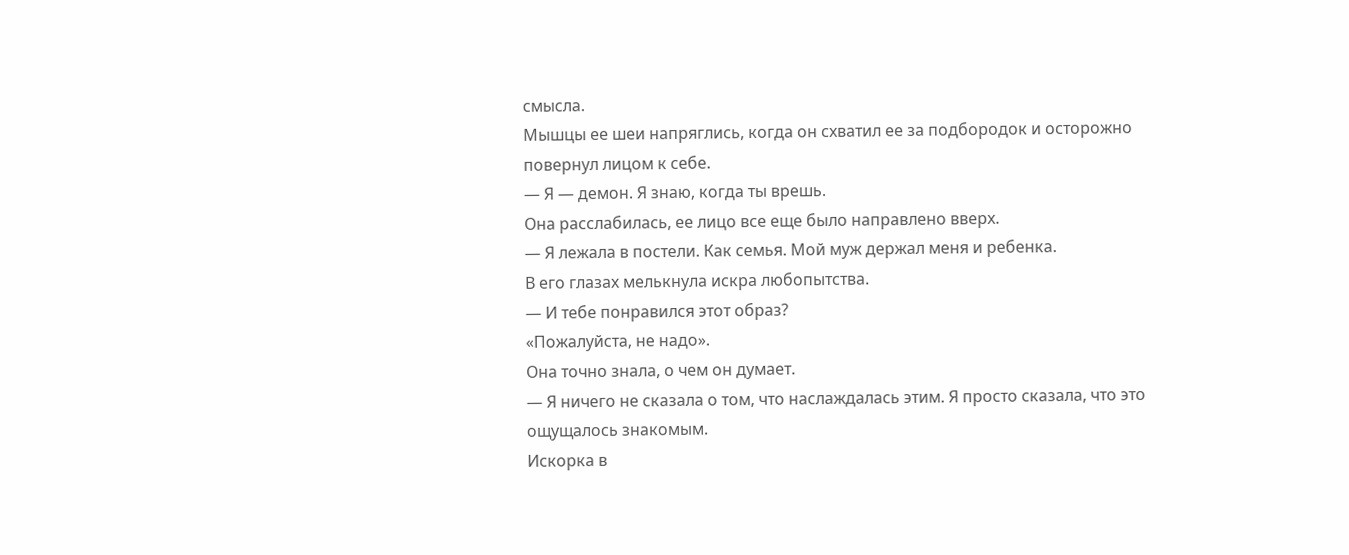смысла.
Мышцы ее шеи напряглись, когда он схватил ее за подбородок и осторожно повернул лицом к себе.
― Я ― демон. Я знаю, когда ты врешь.
Она расслабилась, ее лицо все еще было направлено вверх.
― Я лежала в постели. Как семья. Мой муж держал меня и ребенка.
В его глазах мелькнула искра любопытства.
― И тебе понравился этот образ?
«Пожалуйста, не надо».
Она точно знала, о чем он думает.
― Я ничего не сказала о том, что наслаждалась этим. Я просто сказала, что это ощущалось знакомым.
Искорка в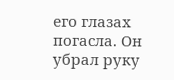его глазах погасла. Он убрал руку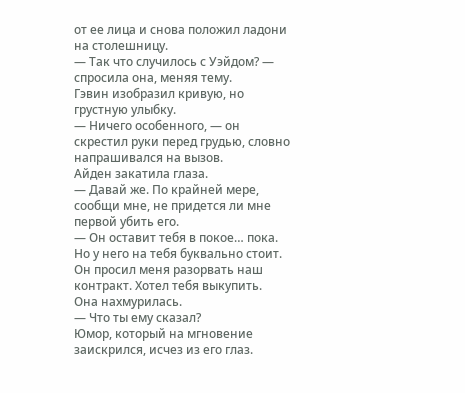от ее лица и снова положил ладони на столешницу.
― Так что случилось с Уэйдом? ― спросила она, меняя тему.
Гэвин изобразил кривую, но грустную улыбку.
― Ничего особенного, ― он скрестил руки перед грудью, словно напрашивался на вызов.
Айден закатила глаза.
― Давай же. По крайней мере, сообщи мне, не придется ли мне первой убить его.
― Он оставит тебя в покое… пока. Но у него на тебя буквально стоит. Он просил меня разорвать наш контракт. Хотел тебя выкупить.
Она нахмурилась.
― Что ты ему сказал?
Юмор, который на мгновение заискрился, исчез из его глаз.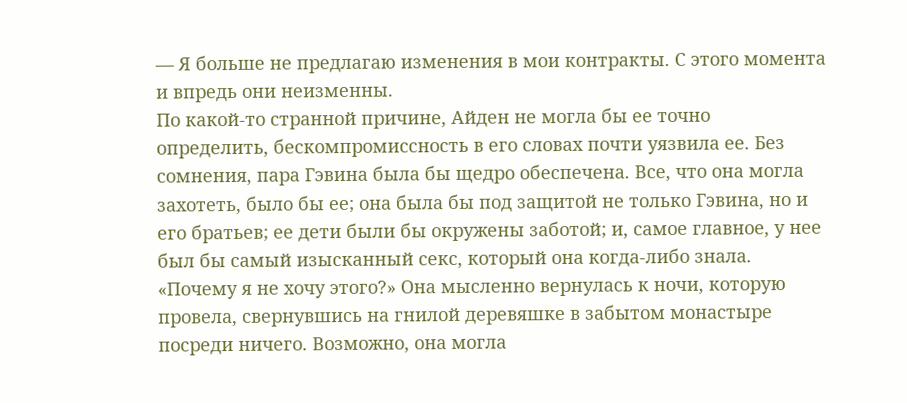― Я больше не предлагаю изменения в мои контракты. С этого момента и впредь они неизменны.
По какой-то странной причине, Айден не могла бы ее точно определить, бескомпромиссность в его словах почти уязвила ее. Без сомнения, пара Гэвина была бы щедро обеспечена. Все, что она могла захотеть, было бы ее; она была бы под защитой не только Гэвина, но и его братьев; ее дети были бы окружены заботой; и, самое главное, у нее был бы самый изысканный секс, который она когда-либо знала. «Почему я не хочу этого?» Она мысленно вернулась к ночи, которую провела, свернувшись на гнилой деревяшке в забытом монастыре посреди ничего. Возможно, она могла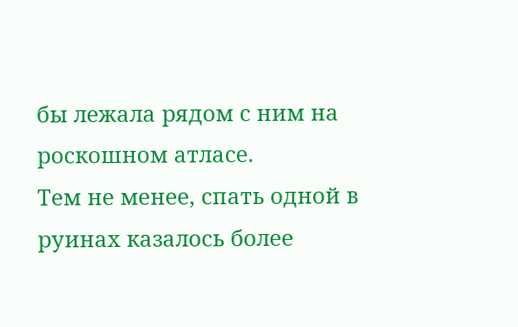бы лежала рядом с ним на роскошном атласе.
Тем не менее, спать одной в руинах казалось более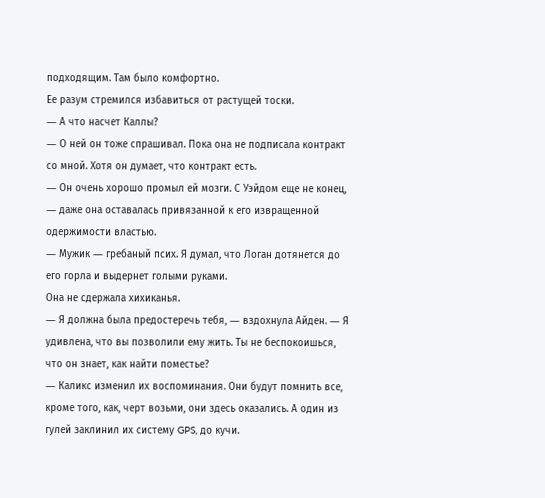подходящим. Там было комфортно.
Ее разум стремился избавиться от растущей тоски.
― А что насчет Каллы?
― О ней он тоже спрашивал. Пока она не подписала контракт со мной. Хотя он думает, что контракт есть.
― Он очень хорошо промыл ей мозги. С Уэйдом еще не конец, ― даже она оставалась привязанной к его извращенной одержимости властью.
― Мужик ― гребаный псих. Я думал, что Логан дотянется до его горла и выдернет голыми руками.
Она не сдержала хихиканья.
― Я должна была предостеречь тебя, ― вздохнула Айден. ― Я удивлена, что вы позволили ему жить. Ты не беспокоишься, что он знает, как найти поместье?
― Каликс изменил их воспоминания. Они будут помнить все, кроме того, как, черт возьми, они здесь оказались. А один из гулей заклинил их систему GPS, до кучи.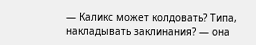― Каликс может колдовать? Типа, накладывать заклинания? ― она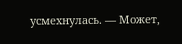усмехнулась. ― Может,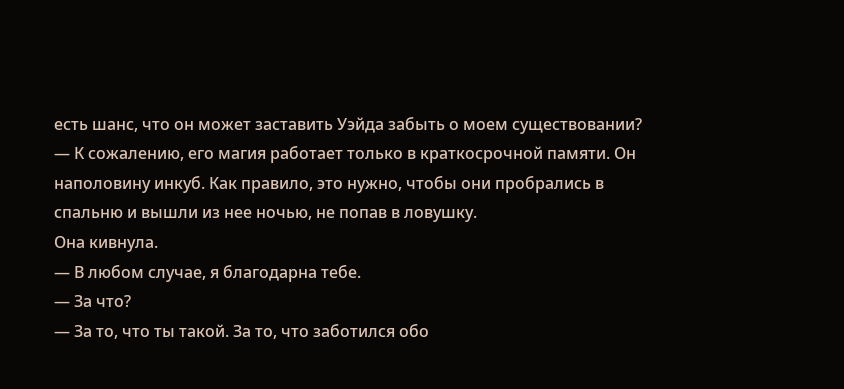есть шанс, что он может заставить Уэйда забыть о моем существовании?
― К сожалению, его магия работает только в краткосрочной памяти. Он наполовину инкуб. Как правило, это нужно, чтобы они пробрались в спальню и вышли из нее ночью, не попав в ловушку.
Она кивнула.
― В любом случае, я благодарна тебе.
― За что?
― За то, что ты такой. За то, что заботился обо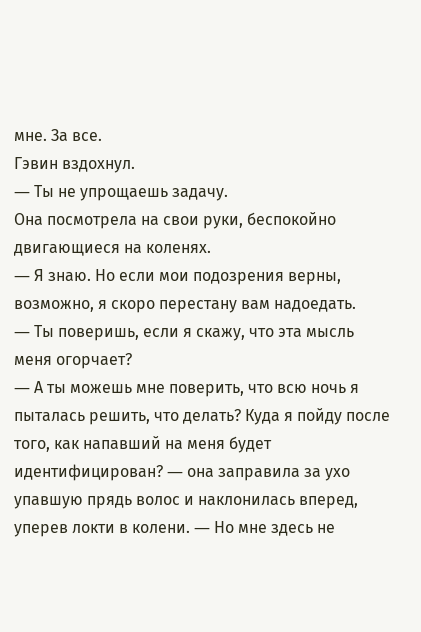мне. За все.
Гэвин вздохнул.
― Ты не упрощаешь задачу.
Она посмотрела на свои руки, беспокойно двигающиеся на коленях.
― Я знаю. Но если мои подозрения верны, возможно, я скоро перестану вам надоедать.
― Ты поверишь, если я скажу, что эта мысль меня огорчает?
― А ты можешь мне поверить, что всю ночь я пыталась решить, что делать? Куда я пойду после того, как напавший на меня будет идентифицирован? ― она заправила за ухо упавшую прядь волос и наклонилась вперед, уперев локти в колени. ― Но мне здесь не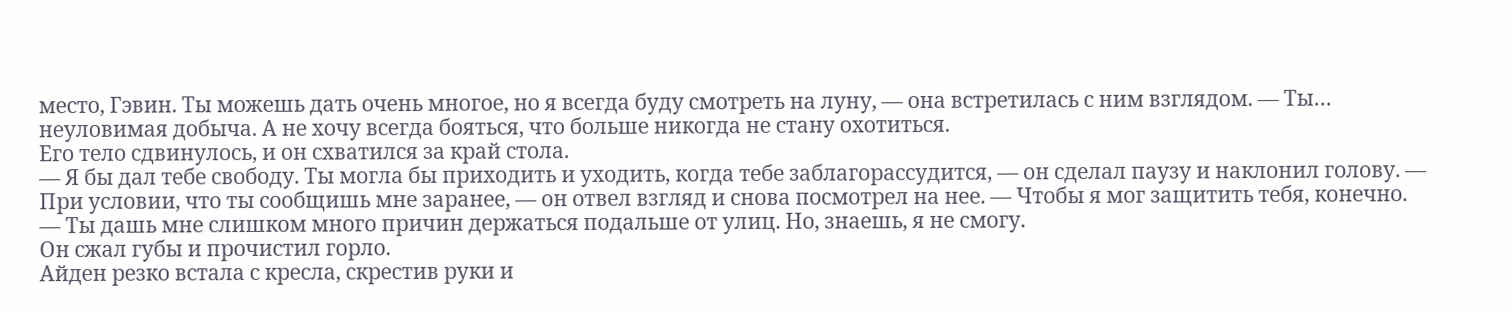место, Гэвин. Ты можешь дать очень многое, но я всегда буду смотреть на луну, ― она встретилась с ним взглядом. ― Ты… неуловимая добыча. А не хочу всегда бояться, что больше никогда не стану охотиться.
Его тело сдвинулось, и он схватился за край стола.
― Я бы дал тебе свободу. Ты могла бы приходить и уходить, когда тебе заблагорассудится, ― он сделал паузу и наклонил голову. ― При условии, что ты сообщишь мне заранее, ― он отвел взгляд и снова посмотрел на нее. ― Чтобы я мог защитить тебя, конечно.
― Ты дашь мне слишком много причин держаться подальше от улиц. Но, знаешь, я не смогу.
Он сжал губы и прочистил горло.
Айден резко встала с кресла, скрестив руки и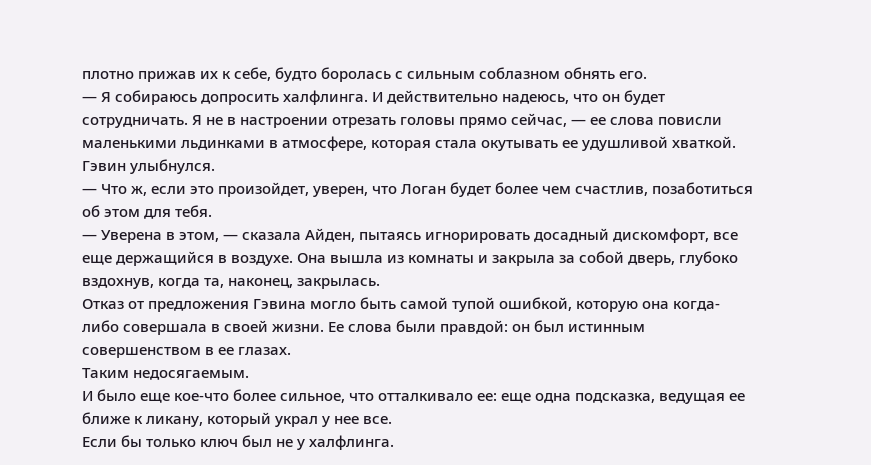плотно прижав их к себе, будто боролась с сильным соблазном обнять его.
― Я собираюсь допросить халфлинга. И действительно надеюсь, что он будет сотрудничать. Я не в настроении отрезать головы прямо сейчас, ― ее слова повисли маленькими льдинками в атмосфере, которая стала окутывать ее удушливой хваткой.
Гэвин улыбнулся.
― Что ж, если это произойдет, уверен, что Логан будет более чем счастлив, позаботиться об этом для тебя.
― Уверена в этом, ― сказала Айден, пытаясь игнорировать досадный дискомфорт, все еще держащийся в воздухе. Она вышла из комнаты и закрыла за собой дверь, глубоко вздохнув, когда та, наконец, закрылась.
Отказ от предложения Гэвина могло быть самой тупой ошибкой, которую она когда-либо совершала в своей жизни. Ее слова были правдой: он был истинным совершенством в ее глазах.
Таким недосягаемым.
И было еще кое-что более сильное, что отталкивало ее: еще одна подсказка, ведущая ее ближе к ликану, который украл у нее все.
Если бы только ключ был не у халфлинга.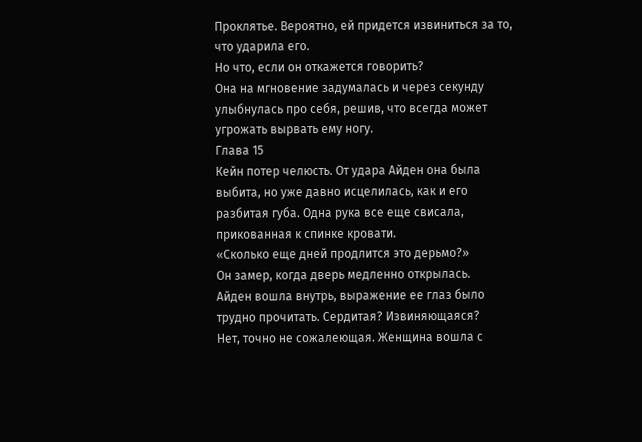Проклятье. Вероятно, ей придется извиниться за то, что ударила его.
Но что, если он откажется говорить?
Она на мгновение задумалась и через секунду улыбнулась про себя, решив, что всегда может угрожать вырвать ему ногу.
Глава 15
Кейн потер челюсть. От удара Айден она была выбита, но уже давно исцелилась, как и его разбитая губа. Одна рука все еще свисала, прикованная к спинке кровати.
«Сколько еще дней продлится это дерьмо?»
Он замер, когда дверь медленно открылась.
Айден вошла внутрь, выражение ее глаз было трудно прочитать. Сердитая? Извиняющаяся?
Нет, точно не сожалеющая. Женщина вошла с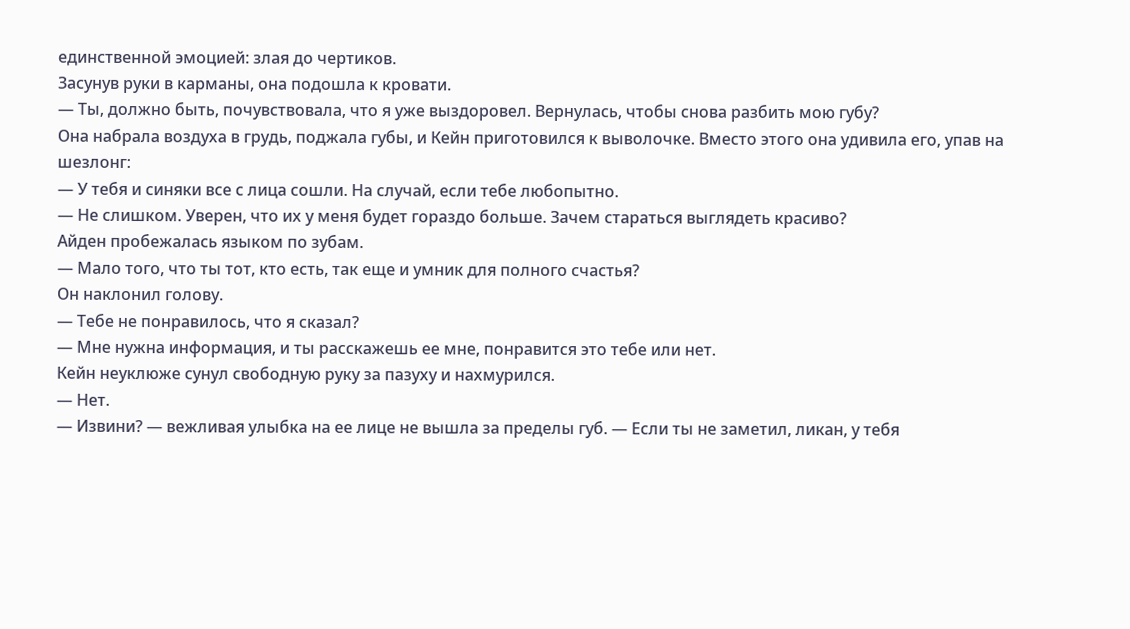единственной эмоцией: злая до чертиков.
Засунув руки в карманы, она подошла к кровати.
― Ты, должно быть, почувствовала, что я уже выздоровел. Вернулась, чтобы снова разбить мою губу?
Она набрала воздуха в грудь, поджала губы, и Кейн приготовился к выволочке. Вместо этого она удивила его, упав на шезлонг:
― У тебя и синяки все с лица сошли. На случай, если тебе любопытно.
― Не слишком. Уверен, что их у меня будет гораздо больше. Зачем стараться выглядеть красиво?
Айден пробежалась языком по зубам.
― Мало того, что ты тот, кто есть, так еще и умник для полного счастья?
Он наклонил голову.
― Тебе не понравилось, что я сказал?
― Мне нужна информация, и ты расскажешь ее мне, понравится это тебе или нет.
Кейн неуклюже сунул свободную руку за пазуху и нахмурился.
― Нет.
― Извини? ― вежливая улыбка на ее лице не вышла за пределы губ. ― Если ты не заметил, ликан, у тебя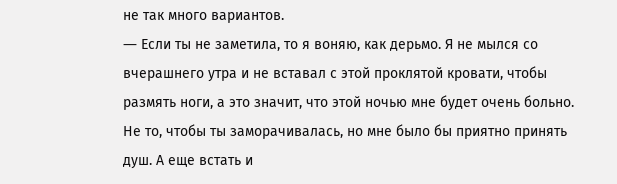не так много вариантов.
― Если ты не заметила, то я воняю, как дерьмо. Я не мылся со вчерашнего утра и не вставал с этой проклятой кровати, чтобы размять ноги, а это значит, что этой ночью мне будет очень больно. Не то, чтобы ты заморачивалась, но мне было бы приятно принять душ. А еще встать и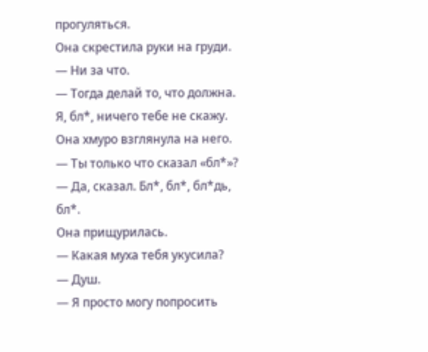прогуляться.
Она скрестила руки на груди.
― Ни за что.
― Тогда делай то, что должна. Я, бл*, ничего тебе не скажу.
Она хмуро взглянула на него.
― Ты только что сказал «бл*»?
― Да, сказал. Бл*, бл*, бл*дь, бл*.
Она прищурилась.
― Какая муха тебя укусила?
― Душ.
― Я просто могу попросить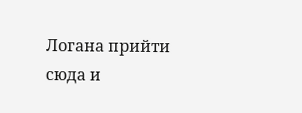Логана прийти сюда и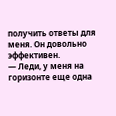получить ответы для меня. Он довольно эффективен.
― Леди, у меня на горизонте еще одна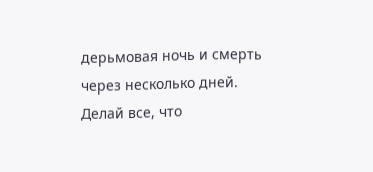дерьмовая ночь и смерть через несколько дней. Делай все, что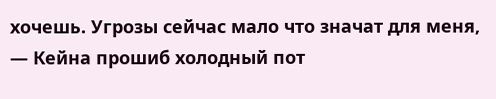хочешь. Угрозы сейчас мало что значат для меня, ― Кейна прошиб холодный пот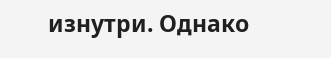изнутри. Однако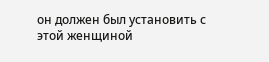он должен был установить с этой женщиной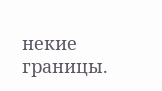некие границы.